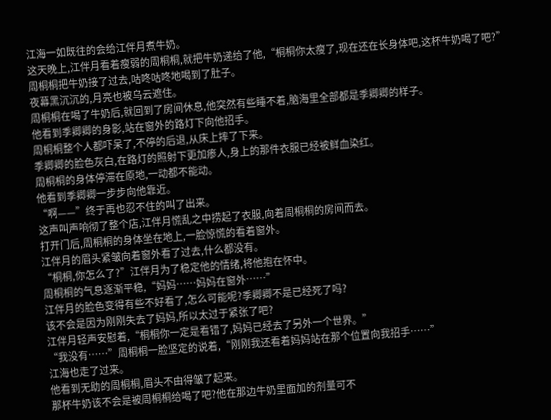江海一如既往的会给江伴月煮牛奶。
这天晚上,江伴月看着瘦弱的周桐桐,就把牛奶递给了他,“桐桐你太瘦了,现在还在长身体吧,这杯牛奶喝了吧?”
周桐桐把牛奶接了过去,咕咚咕咚地喝到了肚子。
夜幕黑沉沉的,月亮也被乌云遮住。
周桐桐在喝了牛奶后,就回到了房间休息,他突然有些睡不着,脑海里全部都是季卿卿的样子。
他看到季卿卿的身影,站在窗外的路灯下向他招手。
周桐桐整个人都吓呆了,不停的后退,从床上摔了下来。
季卿卿的脸色灰白,在路灯的照射下更加瘆人,身上的那件衣服已经被鲜血染红。
周桐桐的身体停滞在原地,一动都不能动。
他看到季卿卿一步步向他靠近。
“啊——”终于再也忍不住的叫了出来。
这声叫声响彻了整个店,江伴月慌乱之中捞起了衣服,向着周桐桐的房间而去。
打开门后,周桐桐的身体坐在地上,一脸惊慌的看着窗外。
江伴月的眉头紧皱向着窗外看了过去,什么都没有。
“桐桐,你怎么了?”江伴月为了稳定他的情绪,将他抱在怀中。
周桐桐的气息逐渐平稳,“妈妈……妈妈在窗外……”
江伴月的脸色变得有些不好看了,怎么可能呢?季卿卿不是已经死了吗?
该不会是因为刚刚失去了妈妈,所以太过于紧张了吧?
江伴月轻声安慰着,“桐桐你一定是看错了,妈妈已经去了另外一个世界。”
“我没有……”周桐桐一脸坚定的说着,“刚刚我还看着妈妈站在那个位置向我招手……”
江海也走了过来。
他看到无助的周桐桐,眉头不由得皱了起来。
那杯牛奶该不会是被周桐桐给喝了吧?他在那边牛奶里面加的剂量可不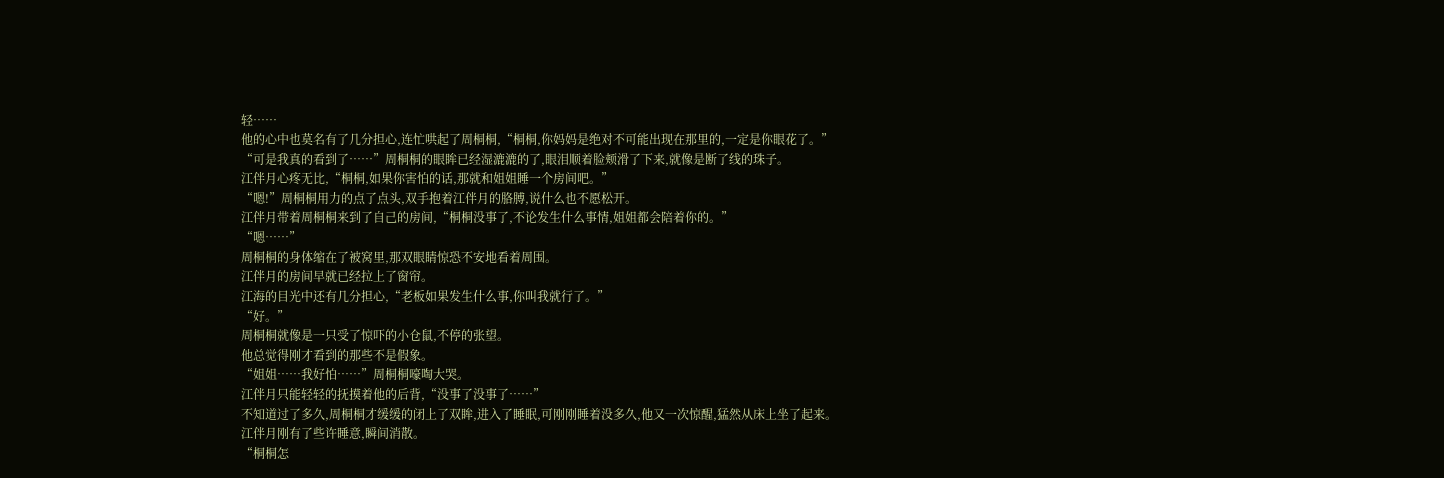轻……
他的心中也莫名有了几分担心,连忙哄起了周桐桐,“桐桐,你妈妈是绝对不可能出现在那里的,一定是你眼花了。”
“可是我真的看到了……”周桐桐的眼眸已经湿漉漉的了,眼泪顺着脸颊滑了下来,就像是断了线的珠子。
江伴月心疼无比,“桐桐,如果你害怕的话,那就和姐姐睡一个房间吧。”
“嗯!”周桐桐用力的点了点头,双手抱着江伴月的胳膊,说什么也不愿松开。
江伴月带着周桐桐来到了自己的房间,“桐桐没事了,不论发生什么事情,姐姐都会陪着你的。”
“嗯……”
周桐桐的身体缩在了被窝里,那双眼睛惊恐不安地看着周围。
江伴月的房间早就已经拉上了窗帘。
江海的目光中还有几分担心,“老板如果发生什么事,你叫我就行了。”
“好。”
周桐桐就像是一只受了惊吓的小仓鼠,不停的张望。
他总觉得刚才看到的那些不是假象。
“姐姐……我好怕……”周桐桐嚎啕大哭。
江伴月只能轻轻的抚摸着他的后背,“没事了没事了……”
不知道过了多久,周桐桐才缓缓的闭上了双眸,进入了睡眠,可刚刚睡着没多久,他又一次惊醒,猛然从床上坐了起来。
江伴月刚有了些许睡意,瞬间消散。
“桐桐怎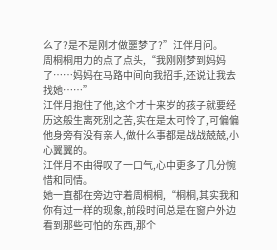么了?是不是刚才做噩梦了?”江伴月问。
周桐桐用力的点了点头,“我刚刚梦到妈妈了……妈妈在马路中间向我招手,还说让我去找她……”
江伴月抱住了他,这个才十来岁的孩子就要经历这般生离死别之苦,实在是太可怜了,可偏偏他身旁有没有亲人,做什么事都是战战兢兢,小心翼翼的。
江伴月不由得叹了一口气,心中更多了几分惋惜和同情。
她一直都在旁边守着周桐桐,“桐桐,其实我和你有过一样的现象,前段时间总是在窗户外边看到那些可怕的东西,那个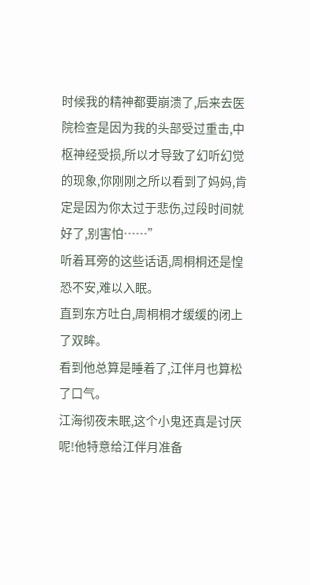时候我的精神都要崩溃了,后来去医院检查是因为我的头部受过重击,中枢神经受损,所以才导致了幻听幻觉的现象,你刚刚之所以看到了妈妈,肯定是因为你太过于悲伤,过段时间就好了,别害怕……”
听着耳旁的这些话语,周桐桐还是惶恐不安,难以入眠。
直到东方吐白,周桐桐才缓缓的闭上了双眸。
看到他总算是睡着了,江伴月也算松了口气。
江海彻夜未眠,这个小鬼还真是讨厌呢!他特意给江伴月准备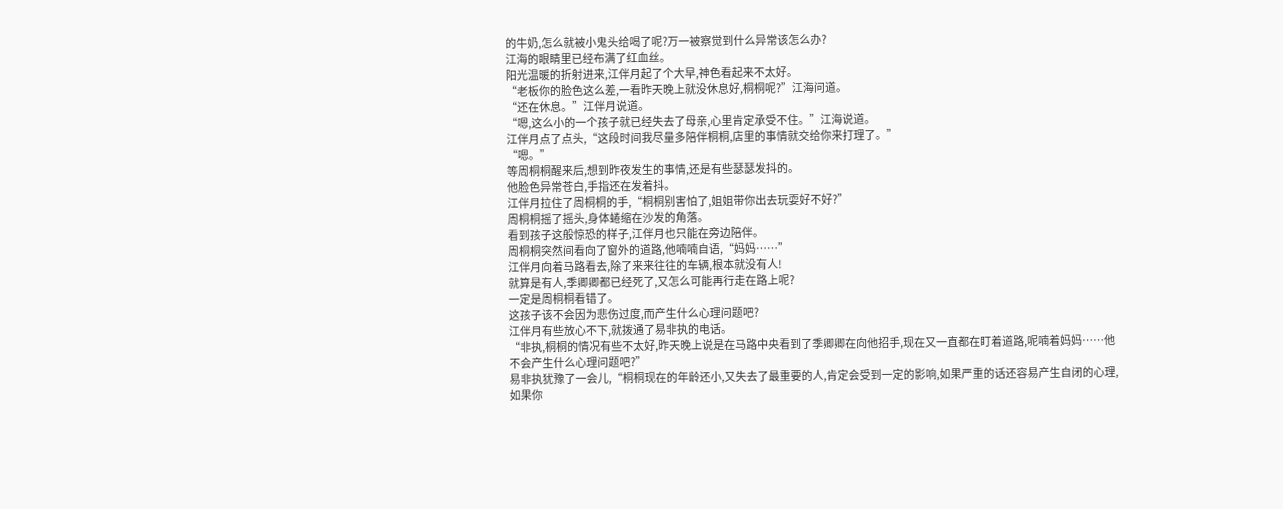的牛奶,怎么就被小鬼头给喝了呢?万一被察觉到什么异常该怎么办?
江海的眼睛里已经布满了红血丝。
阳光温暖的折射进来,江伴月起了个大早,神色看起来不太好。
“老板你的脸色这么差,一看昨天晚上就没休息好,桐桐呢?”江海问道。
“还在休息。”江伴月说道。
“嗯,这么小的一个孩子就已经失去了母亲,心里肯定承受不住。”江海说道。
江伴月点了点头,“这段时间我尽量多陪伴桐桐,店里的事情就交给你来打理了。”
“嗯。”
等周桐桐醒来后,想到昨夜发生的事情,还是有些瑟瑟发抖的。
他脸色异常苍白,手指还在发着抖。
江伴月拉住了周桐桐的手,“桐桐别害怕了,姐姐带你出去玩耍好不好?”
周桐桐摇了摇头,身体蜷缩在沙发的角落。
看到孩子这般惊恐的样子,江伴月也只能在旁边陪伴。
周桐桐突然间看向了窗外的道路,他喃喃自语,“妈妈……”
江伴月向着马路看去,除了来来往往的车辆,根本就没有人!
就算是有人,季卿卿都已经死了,又怎么可能再行走在路上呢?
一定是周桐桐看错了。
这孩子该不会因为悲伤过度,而产生什么心理问题吧?
江伴月有些放心不下,就拨通了易非执的电话。
“非执,桐桐的情况有些不太好,昨天晚上说是在马路中央看到了季卿卿在向他招手,现在又一直都在盯着道路,呢喃着妈妈……他不会产生什么心理问题吧?”
易非执犹豫了一会儿,“桐桐现在的年龄还小,又失去了最重要的人,肯定会受到一定的影响,如果严重的话还容易产生自闭的心理,如果你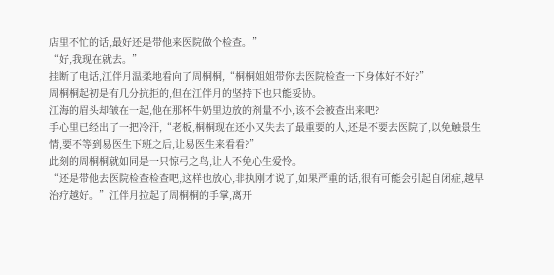店里不忙的话,最好还是带他来医院做个检查。”
“好,我现在就去。”
挂断了电话,江伴月温柔地看向了周桐桐,“桐桐姐姐带你去医院检查一下身体好不好?”
周桐桐起初是有几分抗拒的,但在江伴月的坚持下也只能妥协。
江海的眉头却皱在一起,他在那杯牛奶里边放的剂量不小,该不会被查出来吧?
手心里已经出了一把冷汗,“老板,桐桐现在还小又失去了最重要的人,还是不要去医院了,以免触景生情,要不等到易医生下班之后,让易医生来看看?”
此刻的周桐桐就如同是一只惊弓之鸟,让人不免心生爱怜。
“还是带他去医院检查检查吧,这样也放心,非执刚才说了,如果严重的话,很有可能会引起自闭症,越早治疗越好。”江伴月拉起了周桐桐的手掌,离开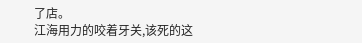了店。
江海用力的咬着牙关,该死的这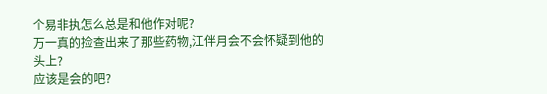个易非执怎么总是和他作对呢?
万一真的捡查出来了那些药物,江伴月会不会怀疑到他的头上?
应该是会的吧?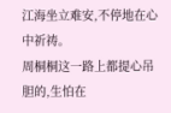江海坐立难安,不停地在心中祈祷。
周桐桐这一路上都提心吊胆的,生怕在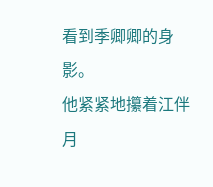看到季卿卿的身影。
他紧紧地攥着江伴月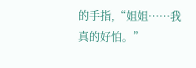的手指,“姐姐……我真的好怕。”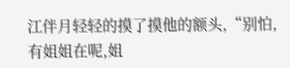江伴月轻轻的摸了摸他的额头,“别怕,有姐姐在呢,姐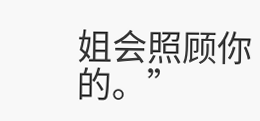姐会照顾你的。”